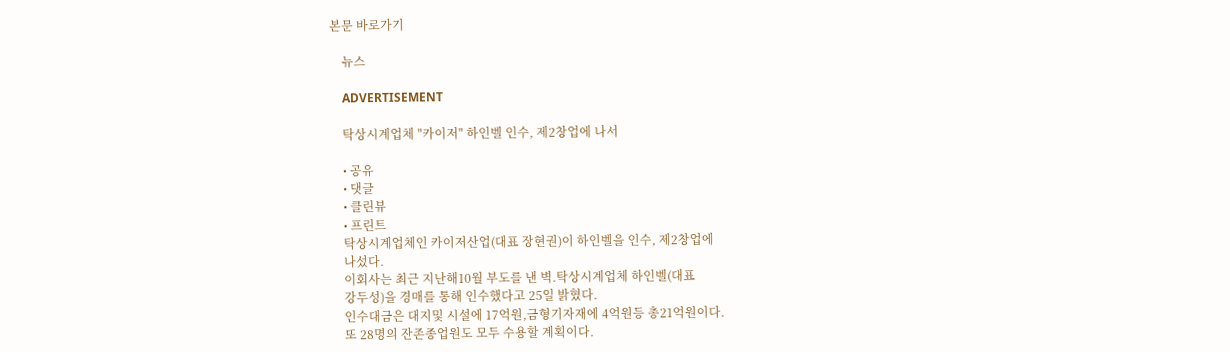본문 바로가기

    뉴스

    ADVERTISEMENT

    탁상시계업체 "카이저" 하인벨 인수, 제2창업에 나서

    • 공유
    • 댓글
    • 클린뷰
    • 프린트
    탁상시계업체인 카이저산업(대표 장현권)이 하인벨을 인수, 제2창업에
    나섰다.
    이회사는 최근 지난해10월 부도를 낸 벽.탁상시계업체 하인벨(대표
    강두성)을 경매를 통해 인수했다고 25일 밝혔다.
    인수대금은 대지및 시설에 17억원,금형기자재에 4억원등 총21억원이다.
    또 28명의 잔존종업원도 모두 수용할 계획이다.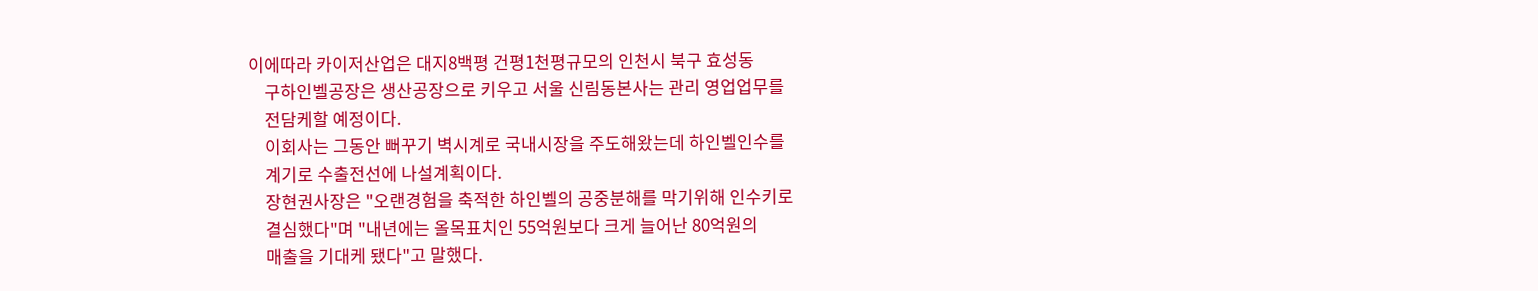이에따라 카이저산업은 대지8백평 건평1천평규모의 인천시 북구 효성동
    구하인벨공장은 생산공장으로 키우고 서울 신림동본사는 관리 영업업무를
    전담케할 예정이다.
    이회사는 그동안 뻐꾸기 벽시계로 국내시장을 주도해왔는데 하인벨인수를
    계기로 수출전선에 나설계획이다.
    장현권사장은 "오랜경험을 축적한 하인벨의 공중분해를 막기위해 인수키로
    결심했다"며 "내년에는 올목표치인 55억원보다 크게 늘어난 80억원의
    매출을 기대케 됐다"고 말했다.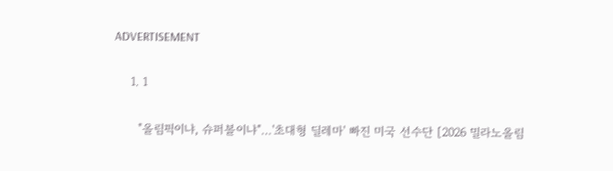ADVERTISEMENT

    1. 1

      "올림픽이냐, 슈퍼볼이냐"…'초대형 딜레마' 빠진 미국 선수단 [2026 밀라노올림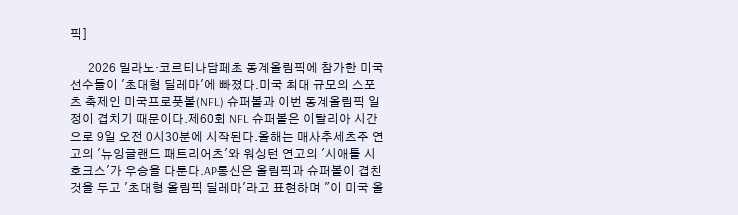픽]

      2026 밀라노·코르티나담페초 동계올림픽에 참가한 미국 선수들이 '초대형 딜레마'에 빠졌다.미국 최대 규모의 스포츠 축제인 미국프로풋볼(NFL) 슈퍼볼과 이번 동계올림픽 일정이 겹치기 때문이다.제60회 NFL 슈퍼볼은 이탈리아 시간으로 9일 오전 0시30분에 시작된다.올해는 매사추세츠주 연고의 '뉴잉글랜드 패트리어츠'와 워싱턴 연고의 '시애틀 시호크스'가 우승을 다툰다.AP통신은 올림픽과 슈퍼볼이 겹친 것을 두고 '초대형 올림픽 딜레마'라고 표현하며 "이 미국 올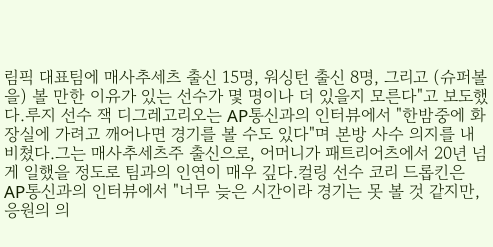림픽 대표팀에 매사추세츠 출신 15명, 워싱턴 출신 8명, 그리고 (슈퍼볼을) 볼 만한 이유가 있는 선수가 몇 명이나 더 있을지 모른다"고 보도했다.루지 선수 잭 디그레고리오는 AP통신과의 인터뷰에서 "한밤중에 화장실에 가려고 깨어나면 경기를 볼 수도 있다"며 본방 사수 의지를 내비쳤다.그는 매사추세츠주 출신으로, 어머니가 패트리어츠에서 20년 넘게 일했을 정도로 팀과의 인연이 매우 깊다.컬링 선수 코리 드롭킨은 AP통신과의 인터뷰에서 "너무 늦은 시간이라 경기는 못 볼 것 같지만, 응원의 의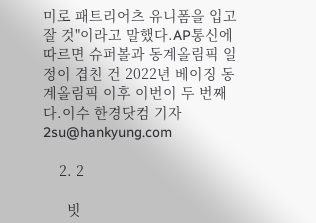미로 패트리어츠 유니폼을 입고 잘 것"이라고 말했다.AP통신에 따르면 슈퍼볼과 동계올림픽 일정이 겹친 건 2022년 베이징 동계올림픽 이후 이번이 두 번째다.이수 한경닷컴 기자 2su@hankyung.com

    2. 2

      빗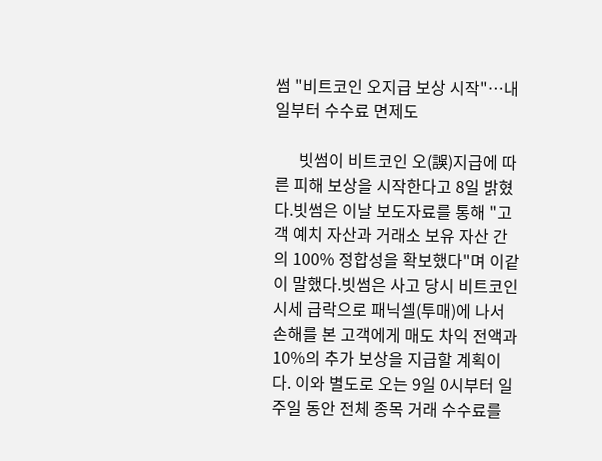썸 "비트코인 오지급 보상 시작"…내일부터 수수료 면제도

      빗썸이 비트코인 오(誤)지급에 따른 피해 보상을 시작한다고 8일 밝혔다.빗썸은 이날 보도자료를 통해 "고객 예치 자산과 거래소 보유 자산 간의 100% 정합성을 확보했다"며 이같이 말했다.빗썸은 사고 당시 비트코인 시세 급락으로 패닉셀(투매)에 나서 손해를 본 고객에게 매도 차익 전액과 10%의 추가 보상을 지급할 계획이다. 이와 별도로 오는 9일 0시부터 일주일 동안 전체 종목 거래 수수료를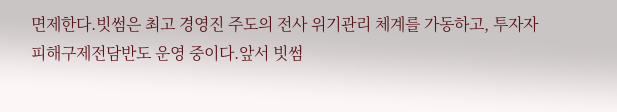면제한다.빗썸은 최고 경영진 주도의 전사 위기관리 체계를 가동하고, 투자자 피해구제전담반도 운영 중이다.앞서 빗썸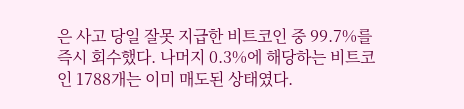은 사고 당일 잘못 지급한 비트코인 중 99.7%를 즉시 회수했다. 나머지 0.3%에 해당하는 비트코인 1788개는 이미 매도된 상태였다.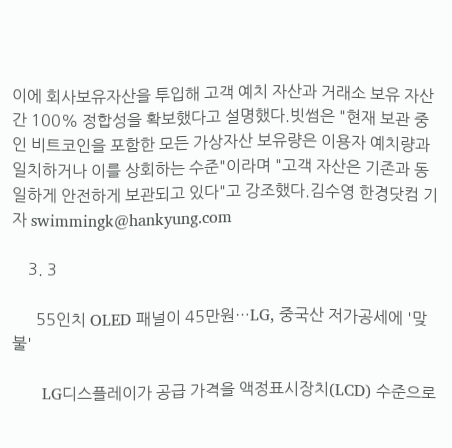이에 회사보유자산을 투입해 고객 예치 자산과 거래소 보유 자산 간 100% 정합성을 확보했다고 설명했다.빗썸은 "현재 보관 중인 비트코인을 포함한 모든 가상자산 보유량은 이용자 예치량과 일치하거나 이를 상회하는 수준"이라며 "고객 자산은 기존과 동일하게 안전하게 보관되고 있다"고 강조했다.김수영 한경닷컴 기자 swimmingk@hankyung.com

    3. 3

      55인치 OLED 패널이 45만원…LG, 중국산 저가공세에 '맞불'

      LG디스플레이가 공급 가격을 액정표시장치(LCD) 수준으로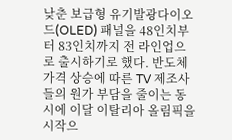낮춘 보급형 유기발광다이오드(OLED) 패널을 48인치부터 83인치까지 전 라인업으로 출시하기로 했다. 반도체 가격 상승에 따른 TV 제조사들의 원가 부담을 줄이는 동시에 이달 이탈리아 올림픽을 시작으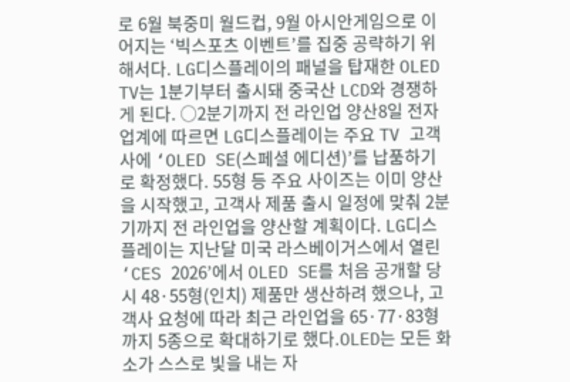로 6월 북중미 월드컵, 9월 아시안게임으로 이어지는 ‘빅스포츠 이벤트’를 집중 공략하기 위해서다. LG디스플레이의 패널을 탑재한 OLED TV는 1분기부터 출시돼 중국산 LCD와 경쟁하게 된다. ○2분기까지 전 라인업 양산8일 전자업계에 따르면 LG디스플레이는 주요 TV 고객사에 ‘OLED SE(스페셜 에디션)’를 납품하기로 확정했다. 55형 등 주요 사이즈는 이미 양산을 시작했고, 고객사 제품 출시 일정에 맞춰 2분기까지 전 라인업을 양산할 계획이다. LG디스플레이는 지난달 미국 라스베이거스에서 열린 ‘CES 2026’에서 OLED SE를 처음 공개할 당시 48·55형(인치) 제품만 생산하려 했으나, 고객사 요청에 따라 최근 라인업을 65·77·83형까지 5종으로 확대하기로 했다.OLED는 모든 화소가 스스로 빛을 내는 자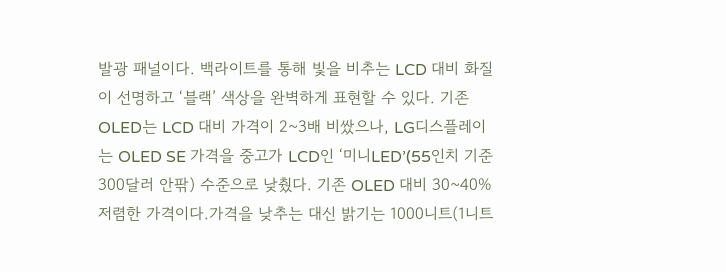발광 패널이다. 백라이트를 통해 빛을 비추는 LCD 대비 화질이 선명하고 ‘블랙’ 색상을 완벽하게 표현할 수 있다. 기존 OLED는 LCD 대비 가격이 2~3배 비쌌으나, LG디스플레이는 OLED SE 가격을 중고가 LCD인 ‘미니LED’(55인치 기준 300달러 안팎) 수준으로 낮췄다. 기존 OLED 대비 30~40% 저렴한 가격이다.가격을 낮추는 대신 밝기는 1000니트(1니트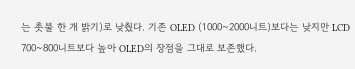는 촛불 한 개 밝기)로 낮췄다. 기존 OLED (1000~2000니트)보다는 낮지만 LCD 700~800니트보다 높아 OLED의 장점을 그대로 보존했다.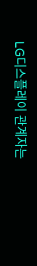LG디스플레이 관계자는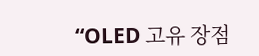“OLED 고유 장점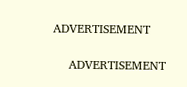ADVERTISEMENT

    ADVERTISEMENT